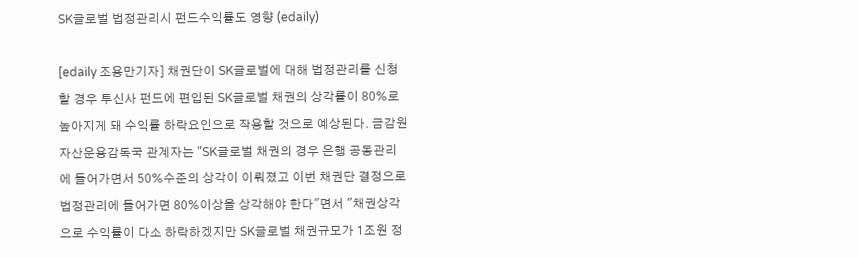SK글로벌 법정관리시 펀드수익률도 영향 (edaily)

[edaily 조용만기자] 채권단이 SK글로벌에 대해 법정관리를 신청할 경우 투신사 펀드에 편입된 SK글로벌 채권의 상각률이 80%로 높아지게 돼 수익률 하락요인으로 작용할 것으로 예상된다. 금감원 자산운용감독국 관계자는 "SK글로벌 채권의 경우 은행 공동관리에 들어가면서 50%수준의 상각이 이뤄졌고 이번 채권단 결정으로 법정관리에 들어가면 80%이상을 상각해야 한다"면서 "채권상각으로 수익률이 다소 하락하겠지만 SK글로벌 채권규모가 1조원 정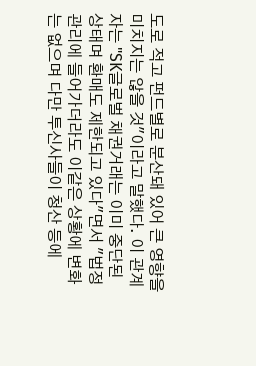도로 적고 펀드별로 분산돼 있어 큰 영향을 미치지는 않을 것"이라고 말했다. 이 관계자는 "SK글로벌 채권거래는 이미 중단된 상태며 환매도 제한되고 있다"면서 "법정관리에 들어가더라도 이같은 상황에 변화는 없으며 다만 투신사들이 청산 등에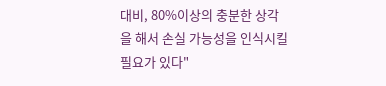대비, 80%이상의 충분한 상각을 해서 손실 가능성을 인식시킬 필요가 있다"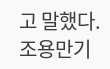고 말했다. 조용만기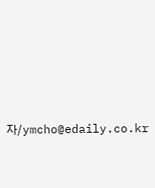자/ymcho@edaily.co.kr